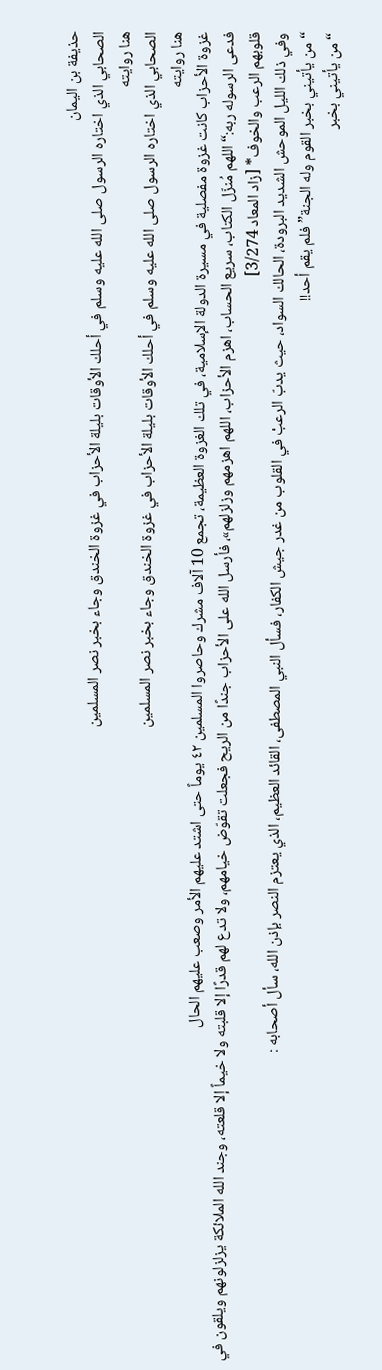حذيفة بن اليمان
الصحابي الذي اختاره الرسول صلى الله عليه وسلم في أحلك الأوقات بليلة الأحزاب في غزوة الخندق وجاء بخبر نصر المسلمين
هنا روايته
الصحابي الذي اختاره الرسول صلى الله عليه وسلم في أحلك الأوقات بليلة الأحزاب في غزوة الخندق وجاء بخبر نصر المسلمين
هنا روايته
غزوة الأحزاب كانت غزوة مفصلية في مسيرة الدولة الإسلامية، في تلك الغزوة العظيمة، تجمع 10 آلاف مشرك وحاصروا المسلمين ٤٢ يوماً حتى اشتد عليهم الأمر وصعب عليهم الحال
فدعى الرسوله ربه:“اللهم مُنزّل الكتاب، سريع الحساب، اهزم الأحزاب، اللهم اهزمهم وزلزلهم»، فأرسل الله على الأحزاب جندًا من الريح فجعلت تقوّض خيامهم، ولا تدع لهم قدرًا إلا قلبته ولا خيماً إلا قلعته، وجند الله الملائكة يزلزلونهم ويلقون في قلوبهم الرعب والخوف* [زاد المعاد 3/274]
وفي ذلك الليل الموحش الشديد البرودة، الحالك السواد، حيث يدبّ الرعبْ في القلوب من غدر جيش الكفار، فسأل النبي المصطفى، القائد العظيم، الذي يعتزم النصر بإذن الله، سأل أصحابه :
“من يأتيني بخبر القوم وله الجنة” فلم يقم أحد!!
“من يأتيني بخبر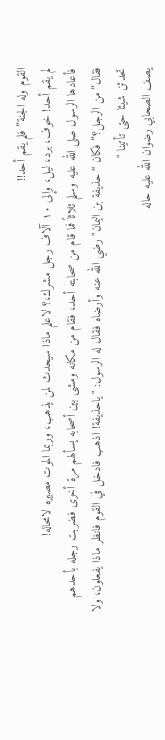القوم وله الجنة” فلم يقم أحد!!
لم يقم أحد! خوف، برد، ليل، وإلى ١٠ آلاف رجل مشرك،؟ لاعلم ماذا سيحدث لمن يذهب، وربما الموت مصيره لامحاله!
فأعادها الرسول صلى الله عليه وسلم ثلاثاً فما قام من صحابته أحد، فقام من مكانه ومشى بين أصحابه يسألهم مرة أخرى فضربت رجله بأحدهم فقال”من الرجل؟” فكان “حذيفة بن اليمان" رضي الله عنه وأرضاه فقال له الرسول: " ياحذيفة! اذهب فادخل في القوم فانظر ماذا يفعلون، ولا تحدثن شيئا حتى تأتينا "
يصف الصحابي رضوان الله عليه حاله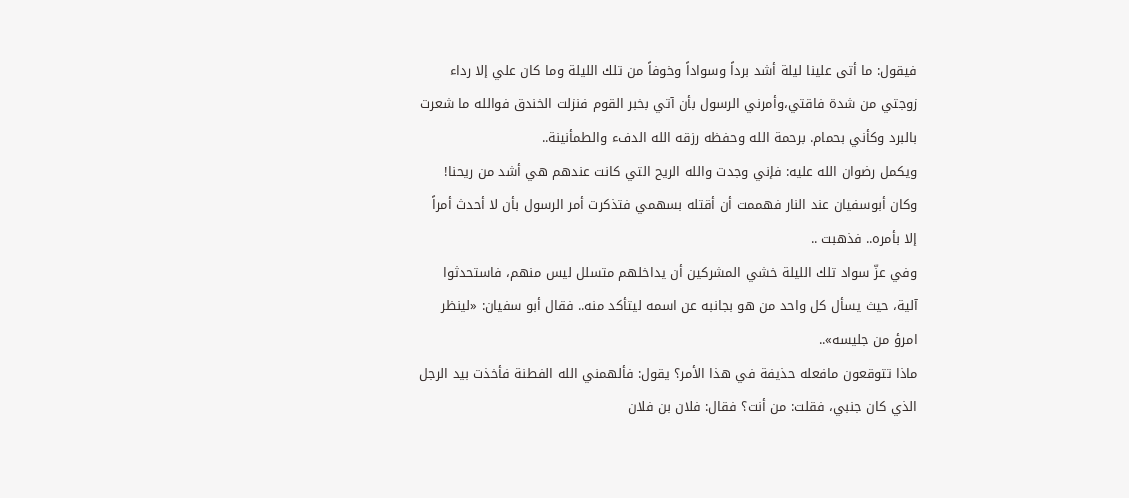فيقول: ما أتى علينا ليلة أشد برداً وسواداً وخوفاً من تلك الليلة وما كان علي إلا رداء زوجتي من شدة فاقتي،وأمرني الرسول بأن آتي بخبر القوم فنزلت الخندق فوالله ما شعرت بالبرد وكأني بحمام. برحمة الله وحفظه رزقه الله الدفء والطمأنينة..
ويكمل رضوان الله عليه: فإني وجدت والله الريح التي كانت عندهم هي أشد من ريحنا! وكان أبوسفيان عند النار فهممت أن أقتله بسهمي فتذكرت أمر الرسول بأن لا أحدث أمراً إلا بأمره.. فذهبت ..
وفي عزّ سواد تلك الليلة خشي المشركين أن يداخلهم متسلل ليس منهم، فاستحدثوا آلية، حيث يسأل كل واحد من هو بجانبه عن اسمه ليتأكد منه.. فقال أبو سفيان: «لينظر امرؤ من جليسه»..
ماذا تتوقعون مافعله حذيفة في هذا الأمر؟ يقول: فألهمني الله الفطنة فأخذت بيد الرجل الذي كان جنبي، فقلت: من أنت؟ فقال: فلان بن فلان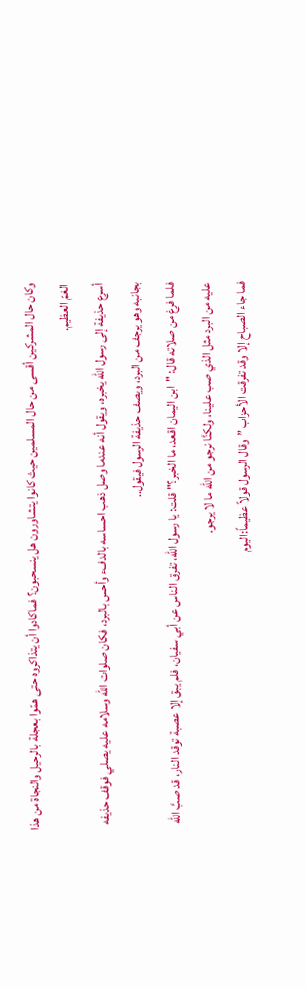وكان حال المشركين أقسى من حال المسلمين حيث كانوا يتشاورون هل ينسحبون؟ فماكادوا أن يتذاكروه حتى همّوا بعجلة بالرحيل والنجاة من هذا الغمّ العظيم.
أسرع حذيفة إلى رسول الله يخبره، ويقول أنه عندما وصل ذهب احساسه بالدفء وأحس بالبرد، فكان صلوات الله وسلامه عليه يصلي فوقف حذيفه بجانبه وهو يرجف من البرد، ويصف حذيفة الرسول فيقول..
فلما فرغ من صلاته قال: "ابن اليمان اقعد، ما الخبر؟" قلت: يا رسول الله، تفرق الناس عن أبي سفيان، فلم يبق إلا عصبة توقد النار، قد صبَّ الله عليه من البرد مثل الذي صب علينا، ولكنَّا نرجو من الله ما لا يرجو.
فما جاء الصباح إلا وقد تفرقت الأحزاب ”وقال الرسول قولاً عظيماً:اليوم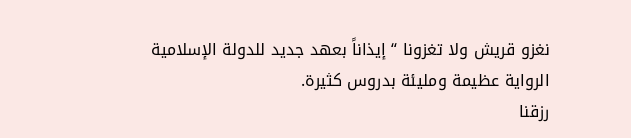نغزو قريش ولا تغزونا “ إيذاناً بعهد جديد للدولة الإسلامية
الرواية عظيمة ومليئة بدروس كثيرة.
رزقنا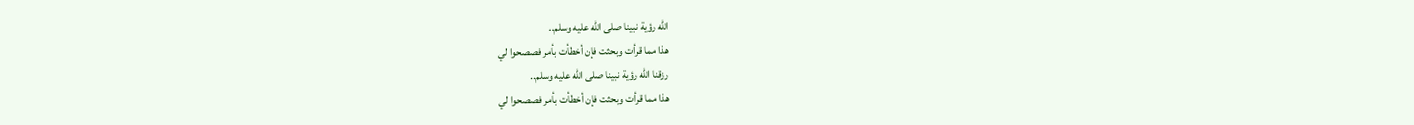الله رؤية نبينا صلى الله عليه وسلم..
هذا مما قرأت وبحثت فإن أخطأت بأمر فصصحوا لي
رزقنا الله رؤية نبينا صلى الله عليه وسلم..
هذا مما قرأت وبحثت فإن أخطأت بأمر فصصحوا لي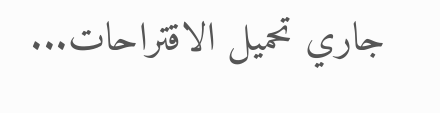جاري تحميل الاقتراحات...